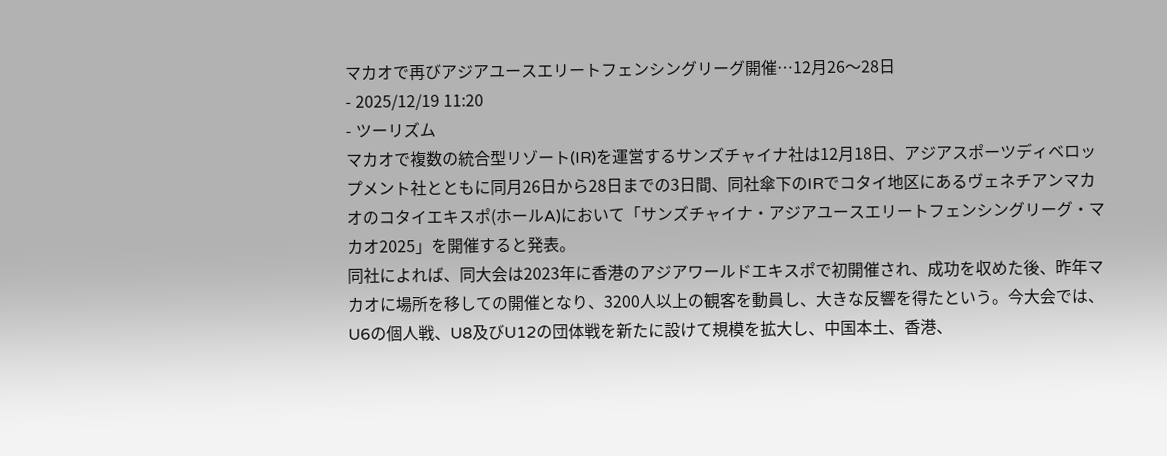マカオで再びアジアユースエリートフェンシングリーグ開催…12月26〜28日
- 2025/12/19 11:20
- ツーリズム
マカオで複数の統合型リゾート(IR)を運営するサンズチャイナ社は12月18日、アジアスポーツディベロップメント社とともに同月26日から28日までの3日間、同社傘下のIRでコタイ地区にあるヴェネチアンマカオのコタイエキスポ(ホールA)において「サンズチャイナ・アジアユースエリートフェンシングリーグ・マカオ2025」を開催すると発表。
同社によれば、同大会は2023年に香港のアジアワールドエキスポで初開催され、成功を収めた後、昨年マカオに場所を移しての開催となり、3200人以上の観客を動員し、大きな反響を得たという。今大会では、U6の個人戦、U8及びU12の団体戦を新たに設けて規模を拡大し、中国本土、香港、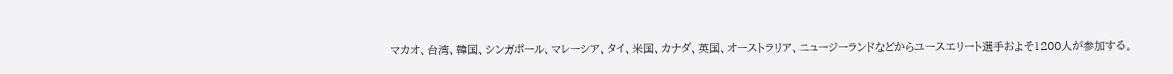マカオ、台湾、韓国、シンガポール、マレーシア、タイ、米国、カナダ、英国、オーストラリア、ニュージーランドなどからユースエリート選手およそ1200人が参加する。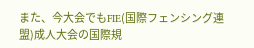また、今大会でもFIE(国際フェンシング連盟)成人大会の国際規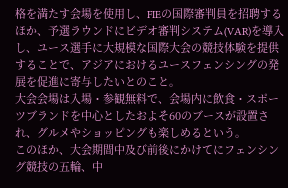格を満たす会場を使用し、FIEの国際審判員を招聘するほか、予選ラウンドにビデオ審判システム(VAR)を導入し、ユース選手に大規模な国際大会の競技体験を提供することで、アジアにおけるユースフェンシングの発展を促進に寄与したいとのこと。
大会会場は入場・参観無料で、会場内に飲食・スポーツブランドを中心としたおよそ60のブースが設置され、グルメやショッピングも楽しめるという。
このほか、大会期間中及び前後にかけてにフェンシング競技の五輪、中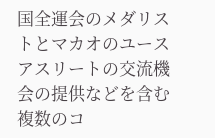国全運会のメダリストとマカオのユースアスリートの交流機会の提供などを含む複数のコ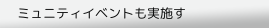ミュニティイベントも実施す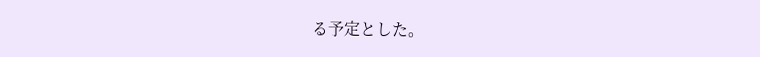る予定とした。